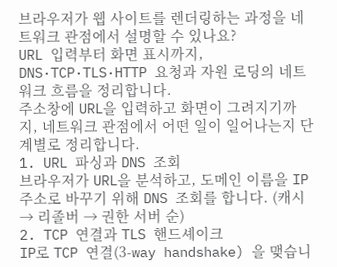브라우저가 웹 사이트를 렌더링하는 과정을 네트워크 관점에서 설명할 수 있나요?
URL 입력부터 화면 표시까지, DNS·TCP·TLS·HTTP 요청과 자원 로딩의 네트워크 흐름을 정리합니다.
주소창에 URL을 입력하고 화면이 그려지기까지, 네트워크 관점에서 어떤 일이 일어나는지 단계별로 정리합니다.
1. URL 파싱과 DNS 조회
브라우저가 URL을 분석하고, 도메인 이름을 IP 주소로 바꾸기 위해 DNS 조회를 합니다. (캐시 → 리졸버 → 권한 서버 순)
2. TCP 연결과 TLS 핸드셰이크
IP로 TCP 연결(3-way handshake) 을 맺습니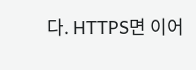다. HTTPS면 이어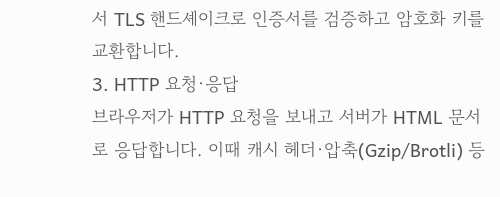서 TLS 핸드셰이크로 인증서를 검증하고 암호화 키를 교환합니다.
3. HTTP 요청·응답
브라우저가 HTTP 요청을 보내고 서버가 HTML 문서로 응답합니다. 이때 캐시 헤더·압축(Gzip/Brotli) 등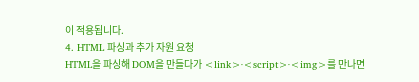이 적용됩니다.
4. HTML 파싱과 추가 자원 요청
HTML을 파싱해 DOM을 만들다가 <link>·<script>·<img>를 만나면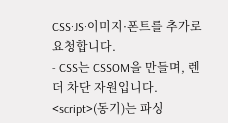CSS·JS·이미지·폰트를 추가로 요청합니다.
- CSS는 CSSOM을 만들며, 렌더 차단 자원입니다.
<script>(동기)는 파싱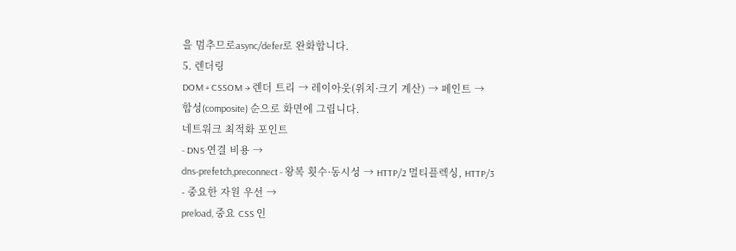을 멈추므로async/defer로 완화합니다.
5. 렌더링
DOM + CSSOM → 렌더 트리 → 레이아웃(위치·크기 계산) → 페인트 → 합성(composite) 순으로 화면에 그립니다.
네트워크 최적화 포인트
- DNS·연결 비용 →
dns-prefetch,preconnect - 왕복 횟수·동시성 → HTTP/2 멀티플렉싱, HTTP/3
- 중요한 자원 우선 →
preload, 중요 CSS 인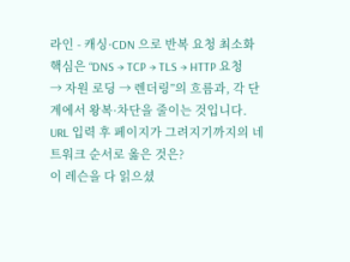라인 - 캐싱·CDN 으로 반복 요청 최소화
핵심은 “DNS → TCP → TLS → HTTP 요청 → 자원 로딩 → 렌더링”의 흐름과, 각 단계에서 왕복·차단을 줄이는 것입니다.
URL 입력 후 페이지가 그려지기까지의 네트워크 순서로 옳은 것은?
이 레슨을 다 읽으셨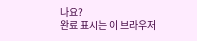나요?
완료 표시는 이 브라우저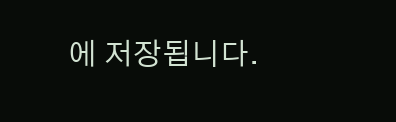에 저장됩니다.